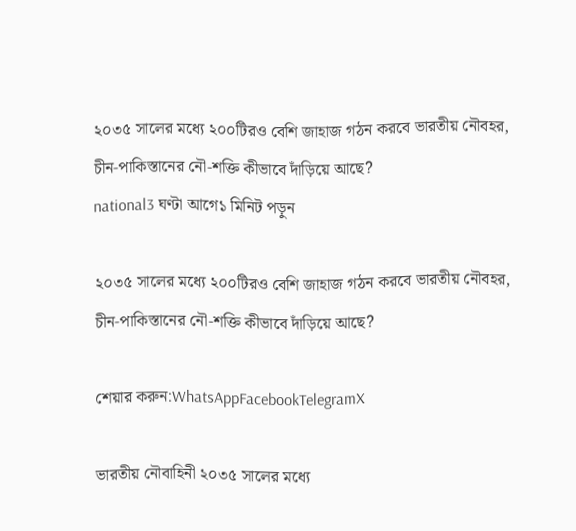২০৩৫ সালের মধ্যে ২০০টিরও বেশি জাহাজ গঠন করবে ভারতীয় নৌবহর, চীন‑পাকিস্তানের নৌ‑শক্তি কীভাবে দাঁড়িয়ে আছে?
national3 ঘণ্টা আগে১ মিনিট পড়ুন

২০৩৫ সালের মধ্যে ২০০টিরও বেশি জাহাজ গঠন করবে ভারতীয় নৌবহর, চীন‑পাকিস্তানের নৌ‑শক্তি কীভাবে দাঁড়িয়ে আছে?

শেয়ার করুন:WhatsAppFacebookTelegramX

ভারতীয় নৌবাহিনী ২০৩৫ সালের মধ্যে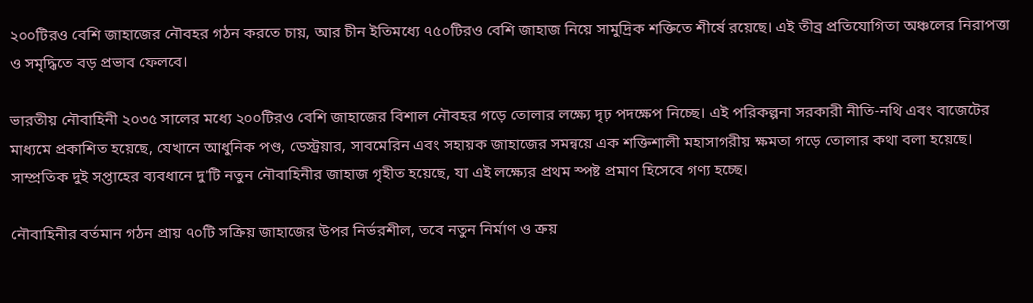২০০টিরও বেশি জাহাজের নৌবহর গঠন করতে চায়, আর চীন ইতিমধ্যে ৭৫০টিরও বেশি জাহাজ নিয়ে সামুদ্রিক শক্তিতে শীর্ষে রয়েছে। এই তীব্র প্রতিযোগিতা অঞ্চলের নিরাপত্তা ও সমৃদ্ধিতে বড় প্রভাব ফেলবে।

ভারতীয় নৌবাহিনী ২০৩৫ সালের মধ্যে ২০০টিরও বেশি জাহাজের বিশাল নৌবহর গড়ে তোলার লক্ষ্যে দৃঢ় পদক্ষেপ নিচ্ছে। এই পরিকল্পনা সরকারী নীতি‑নথি এবং বাজেটের মাধ্যমে প্রকাশিত হয়েছে, যেখানে আধুনিক পণ্ড, ডেস্ট্রয়ার, সাবমেরিন এবং সহায়ক জাহাজের সমন্বয়ে এক শক্তিশালী মহাসাগরীয় ক্ষমতা গড়ে তোলার কথা বলা হয়েছে। সাম্প্রতিক দুই সপ্তাহের ব্যবধানে দু'টি নতুন নৌবাহিনীর জাহাজ গৃহীত হয়েছে, যা এই লক্ষ্যের প্রথম স্পষ্ট প্রমাণ হিসেবে গণ্য হচ্ছে।

নৌবাহিনীর বর্তমান গঠন প্রায় ৭০টি সক্রিয় জাহাজের উপর নির্ভরশীল, তবে নতুন নির্মাণ ও ক্রয়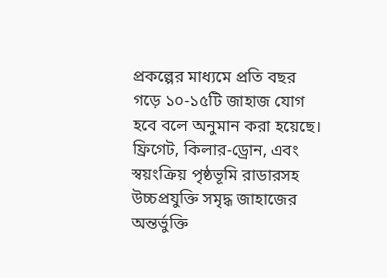প্রকল্পের মাধ্যমে প্রতি বছর গড়ে ১০-১৫টি জাহাজ যোগ হবে বলে অনুমান করা হয়েছে। ফ্রিগেট, কিলার‑ড্রোন, এবং স্বয়ংক্রিয় পৃষ্ঠভূমি রাডারসহ উচ্চপ্রযুক্তি সমৃদ্ধ জাহাজের অন্তর্ভুক্তি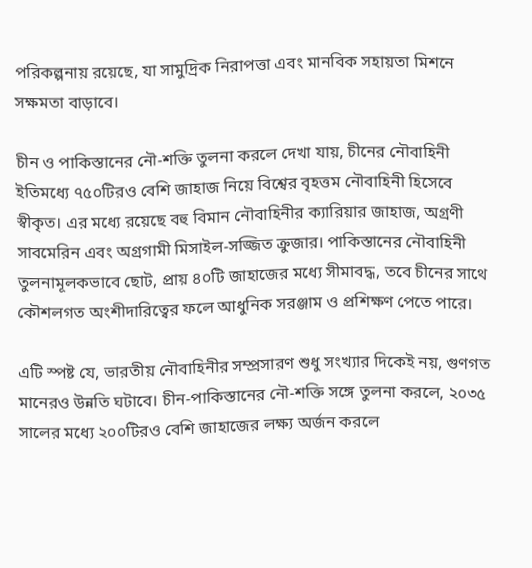পরিকল্পনায় রয়েছে, যা সামুদ্রিক নিরাপত্তা এবং মানবিক সহায়তা মিশনে সক্ষমতা বাড়াবে।

চীন ও পাকিস্তানের নৌ-শক্তি তুলনা করলে দেখা যায়, চীনের নৌবাহিনী ইতিমধ্যে ৭৫০টিরও বেশি জাহাজ নিয়ে বিশ্বের বৃহত্তম নৌবাহিনী হিসেবে স্বীকৃত। এর মধ্যে রয়েছে বহু বিমান নৌবাহিনীর ক্যারিয়ার জাহাজ, অগ্রণী সাবমেরিন এবং অগ্রগামী মিসাইল‑সজ্জিত ক্রুজার। পাকিস্তানের নৌবাহিনী তুলনামূলকভাবে ছোট, প্রায় ৪০টি জাহাজের মধ্যে সীমাবদ্ধ, তবে চীনের সাথে কৌশলগত অংশীদারিত্বের ফলে আধুনিক সরঞ্জাম ও প্রশিক্ষণ পেতে পারে।

এটি স্পষ্ট যে, ভারতীয় নৌবাহিনীর সম্প্রসারণ শুধু সংখ্যার দিকেই নয়, গুণগত মানেরও উন্নতি ঘটাবে। চীন‑পাকিস্তানের নৌ‑শক্তি সঙ্গে তুলনা করলে, ২০৩৫ সালের মধ্যে ২০০টিরও বেশি জাহাজের লক্ষ্য অর্জন করলে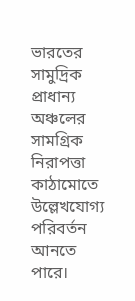ভারতের সামুদ্রিক প্রাধান্য অঞ্চলের সামগ্রিক নিরাপত্তা কাঠামোতে উল্লেখযোগ্য পরিবর্তন আনতে পারে।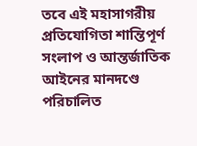তবে এই মহাসাগরীয় প্রতিযোগিতা শান্তিপূর্ণ সংলাপ ও আন্তর্জাতিক আইনের মানদণ্ডে পরিচালিত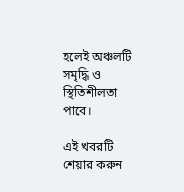হলেই অঞ্চলটি সমৃদ্ধি ও স্থিতিশীলতা পাবে।

এই খবরটি শেয়ার করুন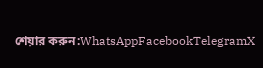শেয়ার করুন:WhatsAppFacebookTelegramX